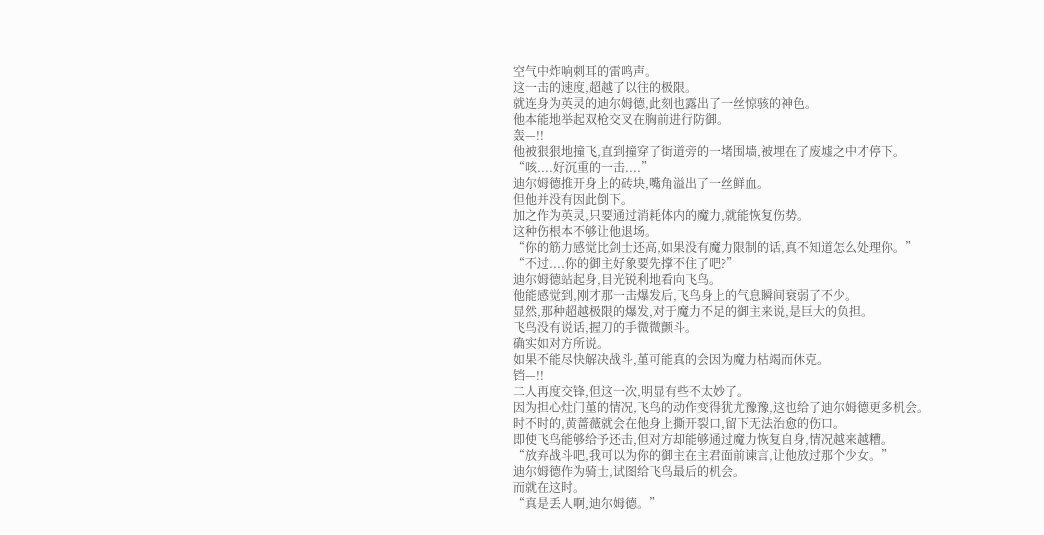空气中炸响刺耳的雷鸣声。
这一击的速度,超越了以往的极限。
就连身为英灵的迪尔姆德,此刻也露出了一丝惊骇的神色。
他本能地举起双枪交叉在胸前进行防御。
轰—!!
他被狠狠地撞飞,直到撞穿了街道旁的一堵围墙,被埋在了废墟之中才停下。
“咳....好沉重的一击....”
迪尔姆德推开身上的砖块,嘴角溢出了一丝鲜血。
但他并没有因此倒下。
加之作为英灵,只要通过消耗体内的魔力,就能恢复伤势。
这种伤根本不够让他退场。
“你的筋力感觉比剑士还高,如果没有魔力限制的话,真不知道怎么处理你。”
“不过....你的御主好象要先撑不住了吧?”
迪尔姆德站起身,目光锐利地看向飞鸟。
他能感觉到,刚才那一击爆发后,飞鸟身上的气息瞬间衰弱了不少。
显然,那种超越极限的爆发,对于魔力不足的御主来说,是巨大的负担。
飞鸟没有说话,握刀的手微微颤斗。
确实如对方所说。
如果不能尽快解决战斗,堇可能真的会因为魔力枯竭而休克。
铛—!!
二人再度交锋,但这一次,明显有些不太妙了。
因为担心灶门堇的情况,飞鸟的动作变得犹尤豫豫,这也给了迪尔姆德更多机会。
时不时的,黄蔷薇就会在他身上撕开裂口,留下无法治愈的伤口。
即使飞鸟能够给予还击,但对方却能够通过魔力恢复自身,情况越来越糟。
“放弃战斗吧,我可以为你的御主在主君面前谏言,让他放过那个少女。”
迪尔姆德作为骑士,试图给飞鸟最后的机会。
而就在这时。
“真是丢人啊,迪尔姆德。”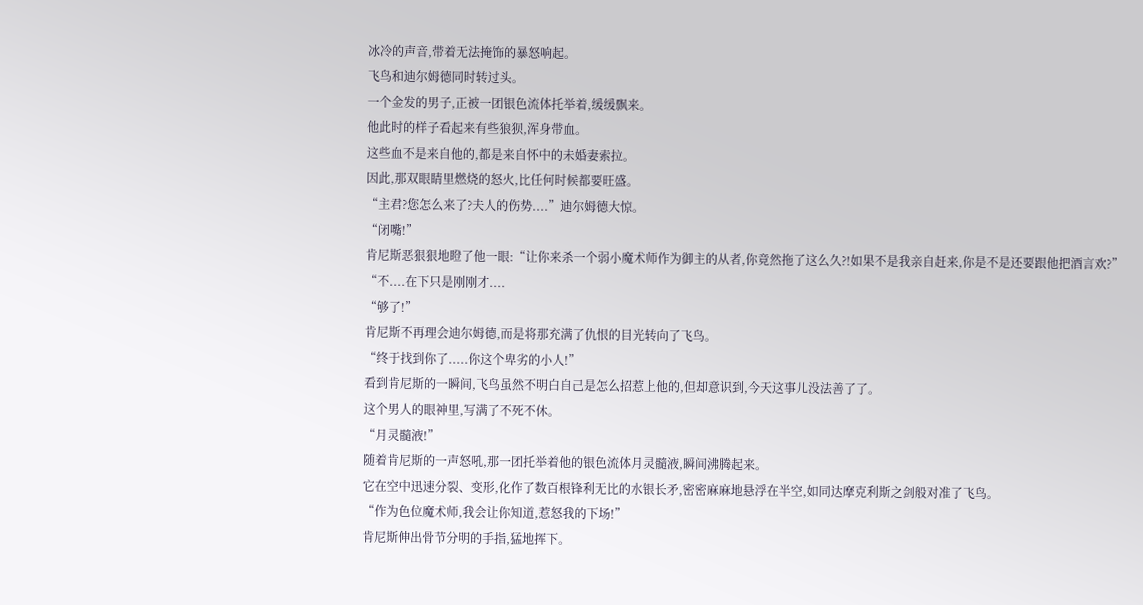冰冷的声音,带着无法掩饰的暴怒响起。
飞鸟和迪尔姆德同时转过头。
一个金发的男子,正被一团银色流体托举着,缓缓飘来。
他此时的样子看起来有些狼狈,浑身带血。
这些血不是来自他的,都是来自怀中的未婚妻索拉。
因此,那双眼睛里燃烧的怒火,比任何时候都要旺盛。
“主君?您怎么来了?夫人的伤势....”迪尔姆德大惊。
“闭嘴!”
肯尼斯恶狠狠地瞪了他一眼:“让你来杀一个弱小魔术师作为御主的从者,你竟然拖了这么久?!如果不是我亲自赶来,你是不是还要跟他把酒言欢?”
“不....在下只是刚刚才....
“够了!”
肯尼斯不再理会迪尔姆德,而是将那充满了仇恨的目光转向了飞鸟。
“终于找到你了.....你这个卑劣的小人!”
看到肯尼斯的一瞬间,飞鸟虽然不明白自己是怎么招惹上他的,但却意识到,今天这事儿没法善了了。
这个男人的眼神里,写满了不死不休。
“月灵髓液!”
随着肯尼斯的一声怒吼,那一团托举着他的银色流体月灵髓液,瞬间沸腾起来。
它在空中迅速分裂、变形,化作了数百根锋利无比的水银长矛,密密麻麻地悬浮在半空,如同达摩克利斯之剑般对准了飞鸟。
“作为色位魔术师,我会让你知道,惹怒我的下场!”
肯尼斯伸出骨节分明的手指,猛地挥下。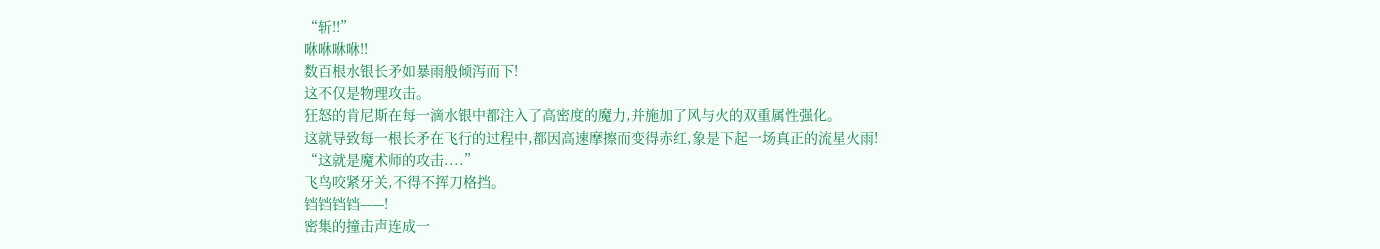“斩!!”
咻咻咻咻!!
数百根水银长矛如暴雨般倾泻而下!
这不仅是物理攻击。
狂怒的肯尼斯在每一滴水银中都注入了高密度的魔力,并施加了风与火的双重属性强化。
这就导致每一根长矛在飞行的过程中,都因高速摩擦而变得赤红,象是下起一场真正的流星火雨!
“这就是魔术师的攻击....”
飞鸟咬紧牙关,不得不挥刀格挡。
铛铛铛铛——!
密集的撞击声连成一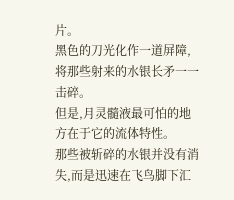片。
黑色的刀光化作一道屏障,将那些射来的水银长矛一一击碎。
但是,月灵髓液最可怕的地方在于它的流体特性。
那些被斩碎的水银并没有消失,而是迅速在飞鸟脚下汇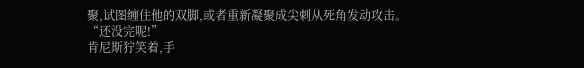聚,试图缠住他的双脚,或者重新凝聚成尖刺从死角发动攻击。
“还没完呢!”
肯尼斯狞笑着,手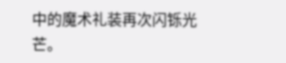中的魔术礼装再次闪铄光芒。